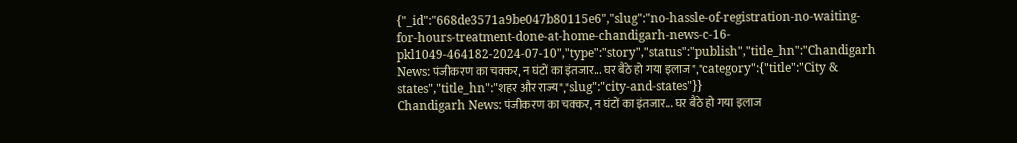{"_id":"668de3571a9be047b80115e6","slug":"no-hassle-of-registration-no-waiting-for-hours-treatment-done-at-home-chandigarh-news-c-16-pkl1049-464182-2024-07-10","type":"story","status":"publish","title_hn":"Chandigarh News: पंजीकरण का चक्कर, न घंटों का इंतजार... घर बैठे हो गया इलाज","category":{"title":"City & states","title_hn":"शहर और राज्य","slug":"city-and-states"}}
Chandigarh News: पंजीकरण का चक्कर, न घंटों का इंतजार... घर बैठे हो गया इलाज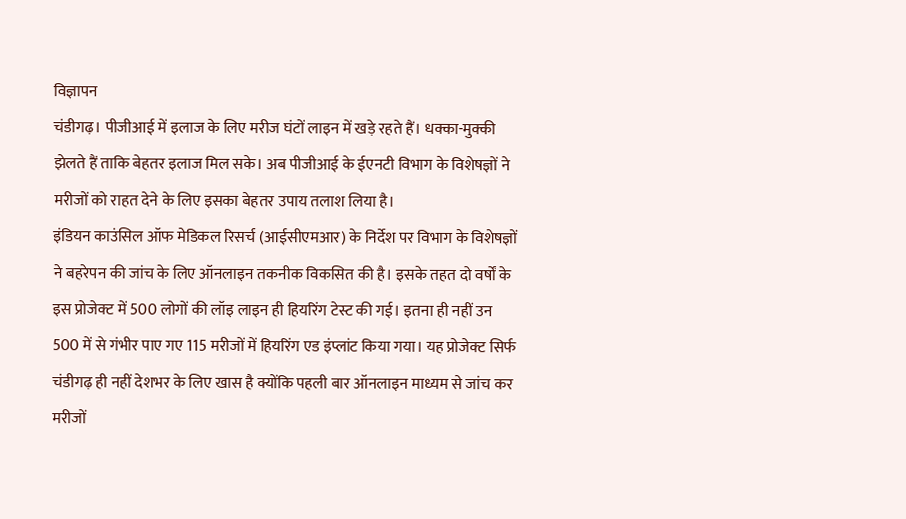विज्ञापन
चंडीगढ़। पीजीआई में इलाज के लिए मरीज घंटों लाइन में खड़े रहते हैं। धक्का-मुक्की झेलते हैं ताकि बेहतर इलाज मिल सके। अब पीजीआई के ईएनटी विभाग के विशेषज्ञों ने मरीजों को राहत देने के लिए इसका बेहतर उपाय तलाश लिया है।
इंडियन काउंसिल ऑफ मेडिकल रिसर्च (आईसीएमआर) के निर्देश पर विभाग के विशेषज्ञों ने बहरेपन की जांच के लिए ऑनलाइन तकनीक विकसित की है। इसके तहत दो वर्षों के इस प्रोजेक्ट में 500 लोगों की लॉइ लाइन ही हियरिंग टेस्ट की गई। इतना ही नहीं उन 500 में से गंभीर पाए गए 115 मरीजों में हियरिंग एड इंप्लांट किया गया। यह प्रोजेक्ट सिर्फ चंडीगढ़ ही नहीं देशभर के लिए खास है क्योंकि पहली बार ऑनलाइन माध्यम से जांच कर मरीजों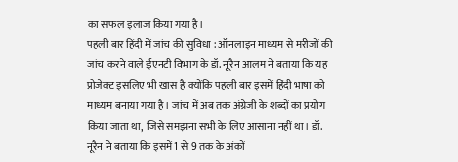का सफल इलाज किया गया है।
पहली बार हिंदी में जांच की सुविधा : ऑनलाइन माध्यम से मरीजों की जांच करने वाले ईएनटी विभाग के डॉ. नूरैन आलम ने बताया कि यह प्रोजेक्ट इसलिए भी खास है क्योंकि पहली बार इसमें हिंदी भाषा को माध्यम बनाया गया है। जांच में अब तक अंग्रेजी के शब्दों का प्रयोग किया जाता था, जिसे समझना सभी के लिए आसाना नहीं था। डॉ. नूरैन ने बताया कि इसमें 1 से 9 तक के अंकों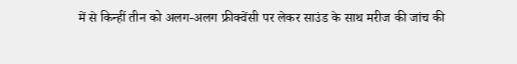में से किन्हीं तीन को अलग-अलग फ्रीक्वेंसी पर लेकर साउंड के साथ मरीज की जांच की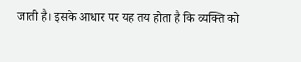जाती है। इसके आधार पर यह तय होता है कि व्यक्ति को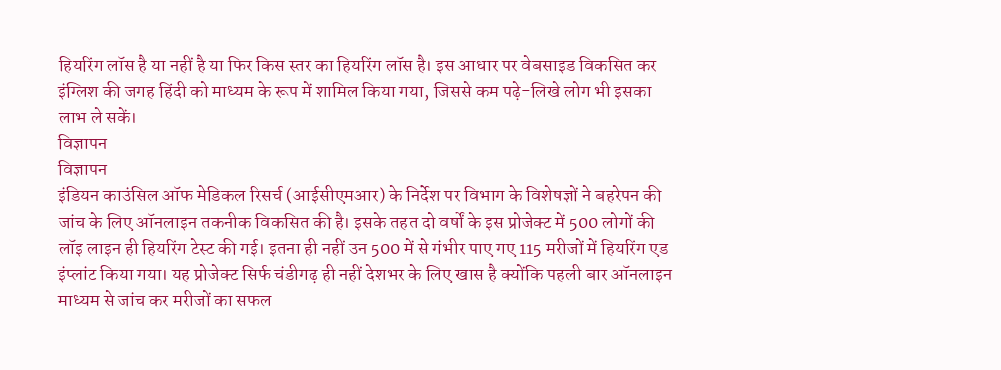हियरिंग लॉस है या नहीं है या फिर किस स्तर का हियरिंग लॉस है। इस आधार पर वेबसाइड विकसित कर इंग्लिश की जगह हिंदी को माध्यम के रूप में शामिल किया गया, जिससे कम पढ़े-लिखे लोग भी इसका लाभ ले सकें।
विज्ञापन
विज्ञापन
इंडियन काउंसिल ऑफ मेडिकल रिसर्च (आईसीएमआर) के निर्देश पर विभाग के विशेषज्ञों ने बहरेपन की जांच के लिए ऑनलाइन तकनीक विकसित की है। इसके तहत दो वर्षों के इस प्रोजेक्ट में 500 लोगों की लॉइ लाइन ही हियरिंग टेस्ट की गई। इतना ही नहीं उन 500 में से गंभीर पाए गए 115 मरीजों में हियरिंग एड इंप्लांट किया गया। यह प्रोजेक्ट सिर्फ चंडीगढ़ ही नहीं देशभर के लिए खास है क्योंकि पहली बार ऑनलाइन माध्यम से जांच कर मरीजों का सफल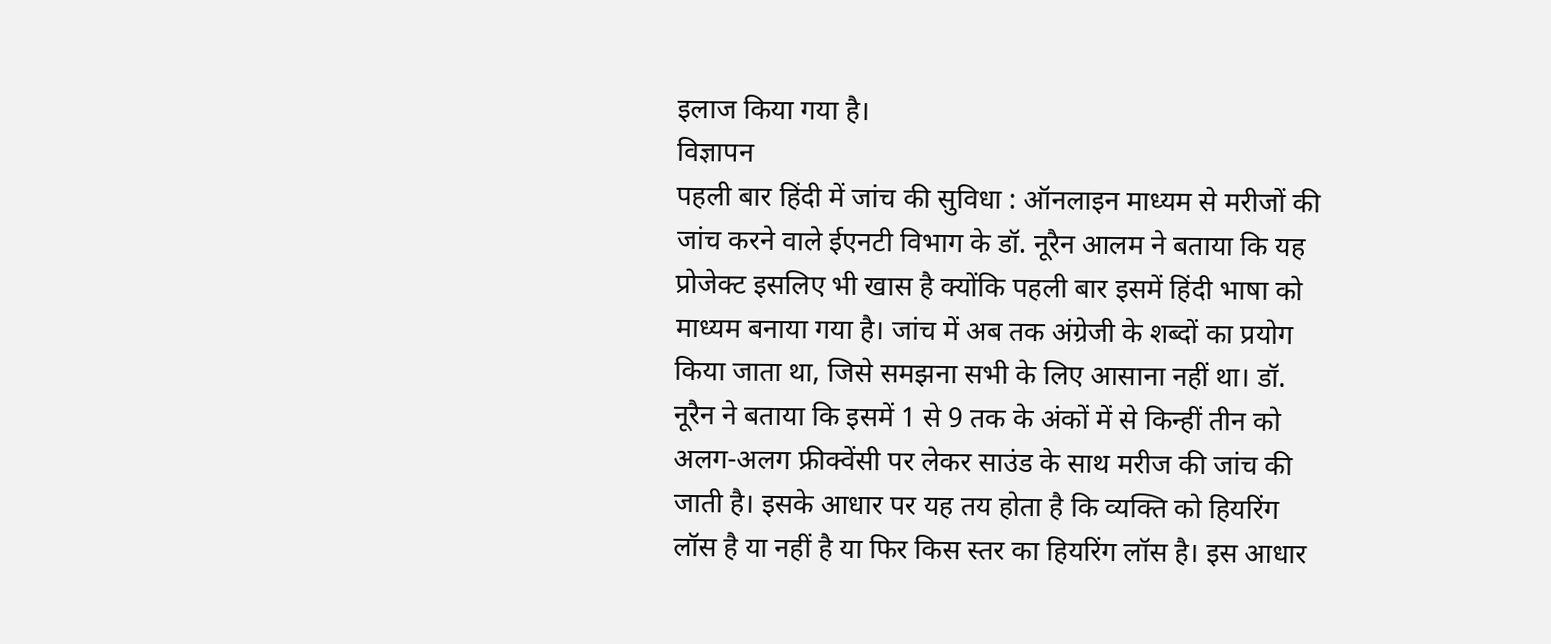इलाज किया गया है।
विज्ञापन
पहली बार हिंदी में जांच की सुविधा : ऑनलाइन माध्यम से मरीजों की जांच करने वाले ईएनटी विभाग के डॉ. नूरैन आलम ने बताया कि यह प्रोजेक्ट इसलिए भी खास है क्योंकि पहली बार इसमें हिंदी भाषा को माध्यम बनाया गया है। जांच में अब तक अंग्रेजी के शब्दों का प्रयोग किया जाता था, जिसे समझना सभी के लिए आसाना नहीं था। डॉ. नूरैन ने बताया कि इसमें 1 से 9 तक के अंकों में से किन्हीं तीन को अलग-अलग फ्रीक्वेंसी पर लेकर साउंड के साथ मरीज की जांच की जाती है। इसके आधार पर यह तय होता है कि व्यक्ति को हियरिंग लॉस है या नहीं है या फिर किस स्तर का हियरिंग लॉस है। इस आधार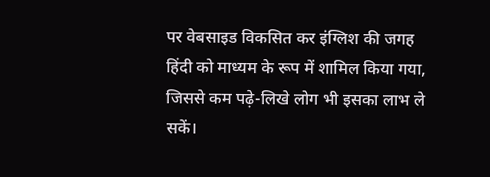पर वेबसाइड विकसित कर इंग्लिश की जगह हिंदी को माध्यम के रूप में शामिल किया गया, जिससे कम पढ़े-लिखे लोग भी इसका लाभ ले सकें।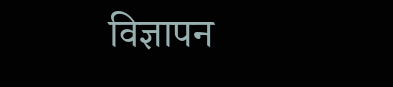विज्ञापन